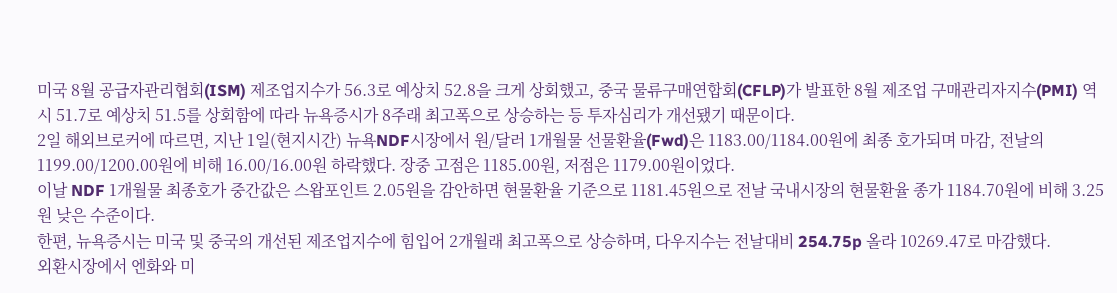미국 8월 공급자관리협회(ISM) 제조업지수가 56.3로 예상치 52.8을 크게 상회했고, 중국 물류구매연합회(CFLP)가 발표한 8월 제조업 구매관리자지수(PMI) 역시 51.7로 예상치 51.5를 상회함에 따라 뉴욕증시가 8주래 최고폭으로 상승하는 등 투자심리가 개선됐기 때문이다.
2일 해외브로커에 따르면, 지난 1일(현지시간) 뉴욕NDF시장에서 원/달러 1개월물 선물환율(Fwd)은 1183.00/1184.00원에 최종 호가되며 마감, 전날의 1199.00/1200.00원에 비해 16.00/16.00원 하락했다. 장중 고점은 1185.00원, 저점은 1179.00원이었다.
이날 NDF 1개월물 최종호가 중간값은 스왑포인트 2.05원을 감안하면 현물환율 기준으로 1181.45원으로 전날 국내시장의 현물환율 종가 1184.70원에 비해 3.25원 낮은 수준이다.
한편, 뉴욕증시는 미국 및 중국의 개선된 제조업지수에 힘입어 2개월래 최고폭으로 상승하며, 다우지수는 전날대비 254.75p 올라 10269.47로 마감했다.
외환시장에서 엔화와 미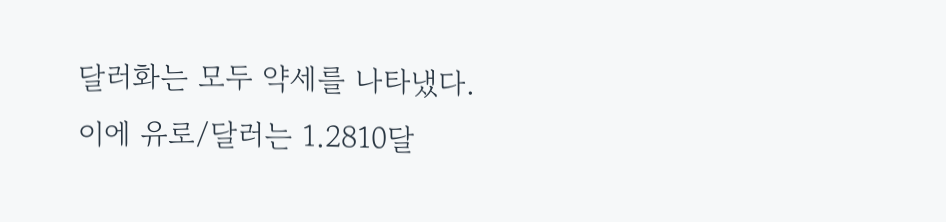달러화는 모두 약세를 나타냈다.
이에 유로/달러는 1.2810달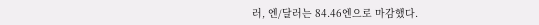러, 엔/달러는 84.46엔으로 마감했다.